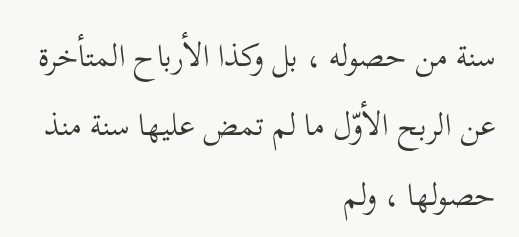سنة من حصوله ، بل وكذا الأرباح المتأخرة عن الربح الأوّل ما لم تمض عليها سنة منذ حصولها ، ولم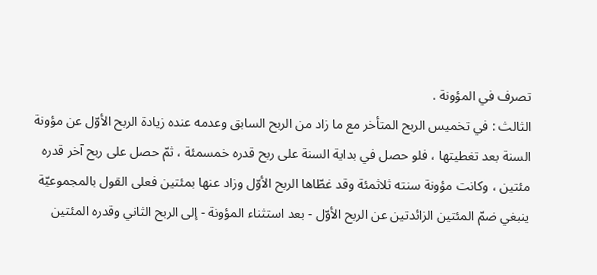تصرف في المؤونة .
الثالث : في تخميس الربح المتأخر مع ما زاد من الربح السابق وعدمه عنده زيادة الربح الأوّل عن مؤونة السنة بعد تغطيتها ، فلو حصل في بداية السنة على ربح قدره خمسمئة ، ثمّ حصل على ربح آخر قدره مئتين ، وكانت مؤونة سنته ثلاثمئة وقد غطّاها الربح الأوّل وزاد عنها بمئتين فعلى القول بالمجموعيّة ينبغي ضمّ المئتين الزائدتين عن الربح الأوّل - بعد استثناء المؤونة - إلى الربح الثاني وقدره المئتين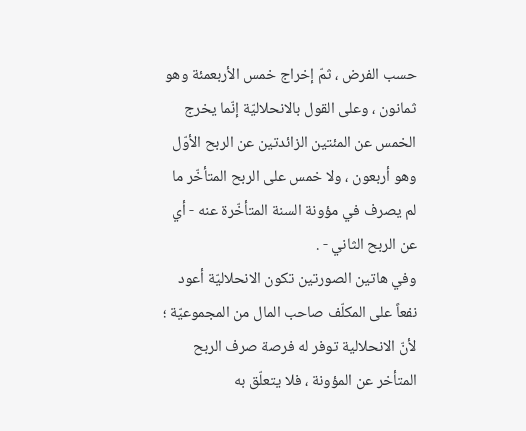حسب الفرض ، ثمّ إخراج خمس الأربعمئة وهو ثمانون ، وعلى القول بالانحلاليّة إنّما يخرج الخمس عن المئتين الزائدتين عن الربح الأوّل وهو أربعون ، ولا خمس على الربح المتأخّر ما لم يصرف في مؤونة السنة المتأخّرة عنه - أي عن الربح الثاني - .
وفي هاتين الصورتين تكون الانحلاليّة أعود نفعاً على المكلّف صاحب المال من المجموعيّة ؛ لأنّ الانحلالية توفر له فرصة صرف الربح المتأخر عن المؤونة ، فلا يتعلّق به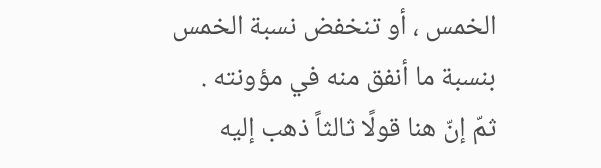الخمس ، أو تنخفض نسبة الخمس بنسبة ما أنفق منه في مؤونته .
ثمّ إنّ هنا قولًا ثالثاً ذهب إليه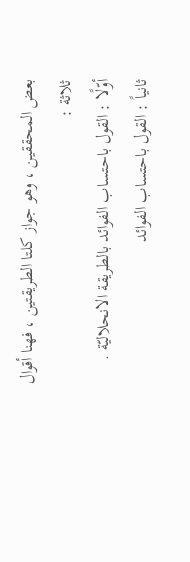بعض المحققين ، وهو جواز كلتا الطريقتين ، فهنا أقوال ثلاثة :
أوّلًا : القول باحتساب الفوائد بالطريقة الانحلاليّة .
ثانياً : القول باحتساب الفوائد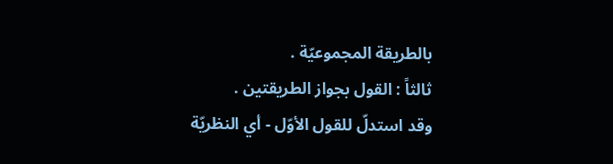بالطريقة المجموعيّة .
ثالثاً : القول بجواز الطريقتين .
وقد استدلّ للقول الأوّل - أي النظريّة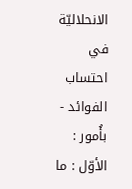الانحلاليّة في احتساب الفوائد - بأُمور :
الأوّل : ما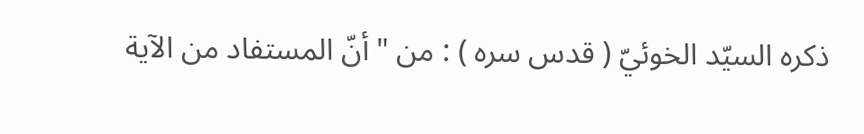ذكره السيّد الخوئيّ ( قدس سره ) : من " أنّ المستفاد من الآية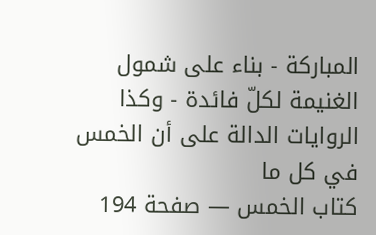المباركة - بناء على شمول الغنيمة لكلّ فائدة - وكذا الروايات الدالة على أن الخمس في كل ما
كتاب الخمس — صفحة 194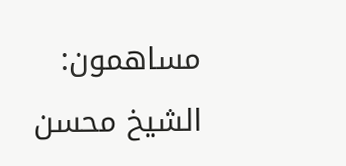مساهمون: الشيخ محسن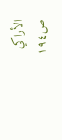الأراكي
ص١٩٤